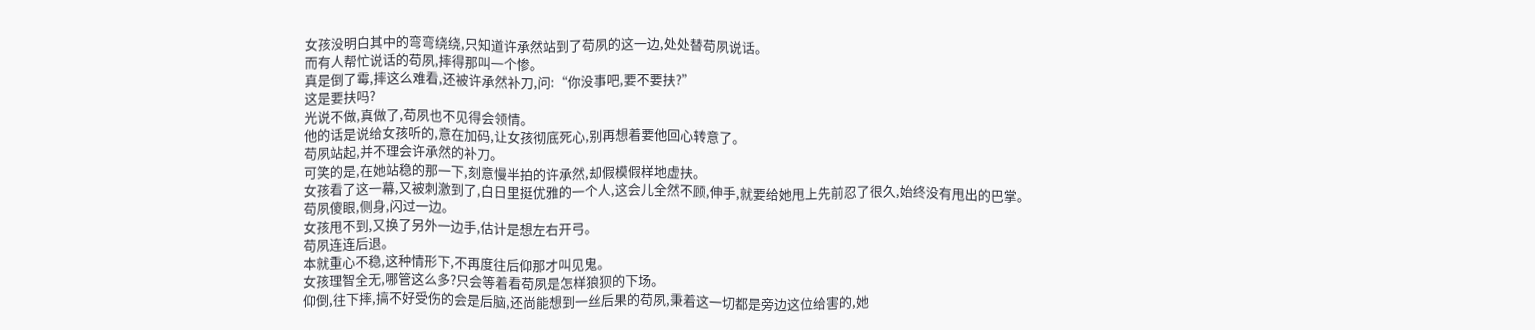女孩没明白其中的弯弯绕绕,只知道许承然站到了苟夙的这一边,处处替苟夙说话。
而有人帮忙说话的苟夙,摔得那叫一个惨。
真是倒了霉,摔这么难看,还被许承然补刀,问:“你没事吧,要不要扶?”
这是要扶吗?
光说不做,真做了,苟夙也不见得会领情。
他的话是说给女孩听的,意在加码,让女孩彻底死心,别再想着要他回心转意了。
苟夙站起,并不理会许承然的补刀。
可笑的是,在她站稳的那一下,刻意慢半拍的许承然,却假模假样地虚扶。
女孩看了这一幕,又被刺激到了,白日里挺优雅的一个人,这会儿全然不顾,伸手,就要给她甩上先前忍了很久,始终没有甩出的巴掌。
苟夙傻眼,侧身,闪过一边。
女孩甩不到,又换了另外一边手,估计是想左右开弓。
苟夙连连后退。
本就重心不稳,这种情形下,不再度往后仰那才叫见鬼。
女孩理智全无,哪管这么多?只会等着看苟夙是怎样狼狈的下场。
仰倒,往下摔,搞不好受伤的会是后脑,还尚能想到一丝后果的苟夙,秉着这一切都是旁边这位给害的,她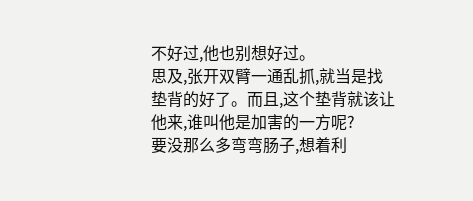不好过,他也别想好过。
思及,张开双臂一通乱抓,就当是找垫背的好了。而且,这个垫背就该让他来,谁叫他是加害的一方呢?
要没那么多弯弯肠子,想着利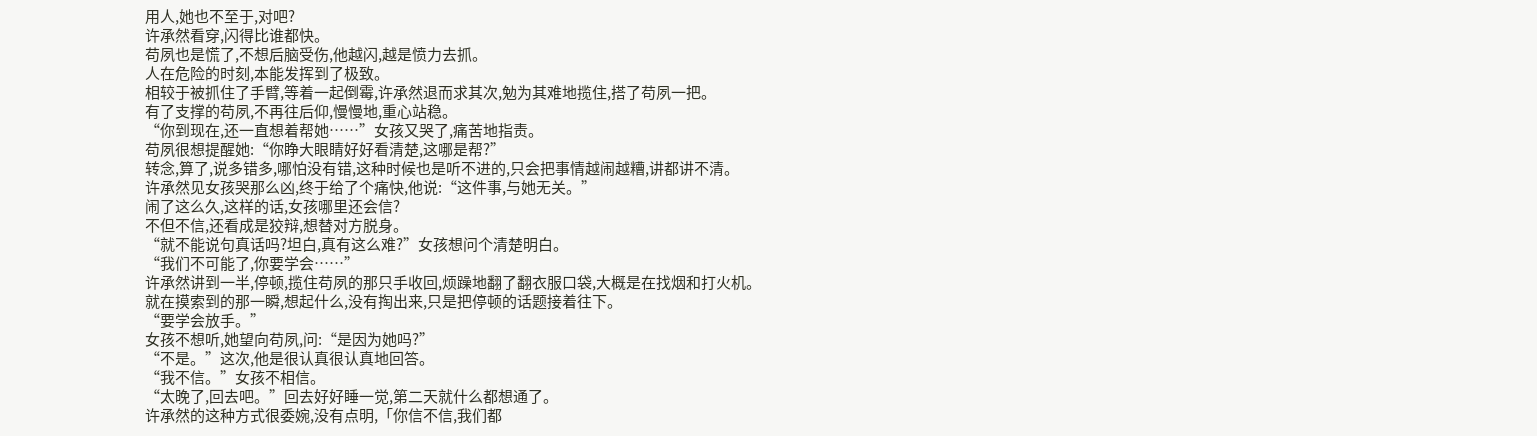用人,她也不至于,对吧?
许承然看穿,闪得比谁都快。
苟夙也是慌了,不想后脑受伤,他越闪,越是愤力去抓。
人在危险的时刻,本能发挥到了极致。
相较于被抓住了手臂,等着一起倒霉,许承然退而求其次,勉为其难地揽住,搭了苟夙一把。
有了支撑的苟夙,不再往后仰,慢慢地,重心站稳。
“你到现在,还一直想着帮她……”女孩又哭了,痛苦地指责。
苟夙很想提醒她:“你睁大眼睛好好看清楚,这哪是帮?”
转念,算了,说多错多,哪怕没有错,这种时候也是听不进的,只会把事情越闹越糟,讲都讲不清。
许承然见女孩哭那么凶,终于给了个痛快,他说:“这件事,与她无关。”
闹了这么久,这样的话,女孩哪里还会信?
不但不信,还看成是狡辩,想替对方脱身。
“就不能说句真话吗?坦白,真有这么难?”女孩想问个清楚明白。
“我们不可能了,你要学会……”
许承然讲到一半,停顿,揽住苟夙的那只手收回,烦躁地翻了翻衣服口袋,大概是在找烟和打火机。
就在摸索到的那一瞬,想起什么,没有掏出来,只是把停顿的话题接着往下。
“要学会放手。”
女孩不想听,她望向苟夙,问:“是因为她吗?”
“不是。”这次,他是很认真很认真地回答。
“我不信。”女孩不相信。
“太晚了,回去吧。”回去好好睡一觉,第二天就什么都想通了。
许承然的这种方式很委婉,没有点明,「你信不信,我们都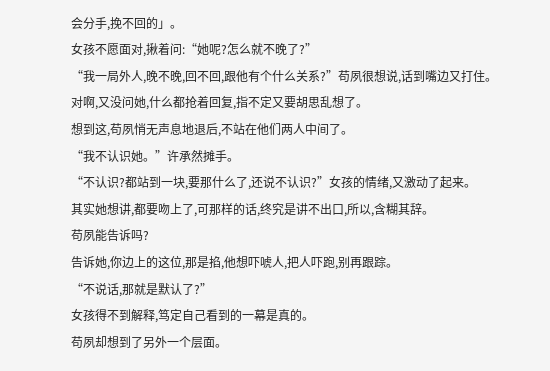会分手,挽不回的」。
女孩不愿面对,揪着问:“她呢?怎么就不晚了?”
“我一局外人,晚不晚,回不回,跟他有个什么关系?”苟夙很想说,话到嘴边又打住。
对啊,又没问她,什么都抢着回复,指不定又要胡思乱想了。
想到这,苟夙悄无声息地退后,不站在他们两人中间了。
“我不认识她。”许承然摊手。
“不认识?都站到一块,要那什么了,还说不认识?”女孩的情绪,又激动了起来。
其实她想讲,都要吻上了,可那样的话,终究是讲不出口,所以,含糊其辞。
苟夙能告诉吗?
告诉她,你边上的这位,那是掐,他想吓唬人,把人吓跑,别再跟踪。
“不说话,那就是默认了?”
女孩得不到解释,笃定自己看到的一幕是真的。
苟夙却想到了另外一个层面。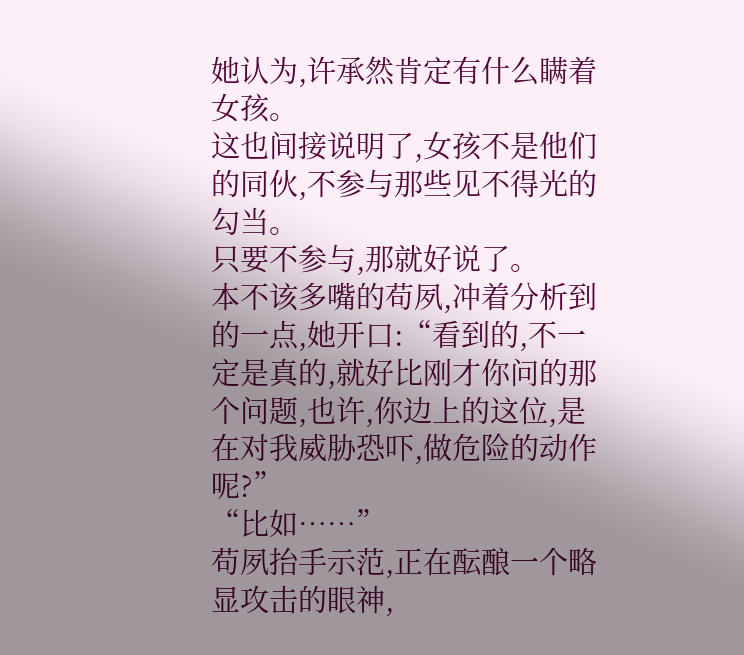她认为,许承然肯定有什么瞒着女孩。
这也间接说明了,女孩不是他们的同伙,不参与那些见不得光的勾当。
只要不参与,那就好说了。
本不该多嘴的苟夙,冲着分析到的一点,她开口:“看到的,不一定是真的,就好比刚才你问的那个问题,也许,你边上的这位,是在对我威胁恐吓,做危险的动作呢?”
“比如……”
苟夙抬手示范,正在酝酿一个略显攻击的眼神,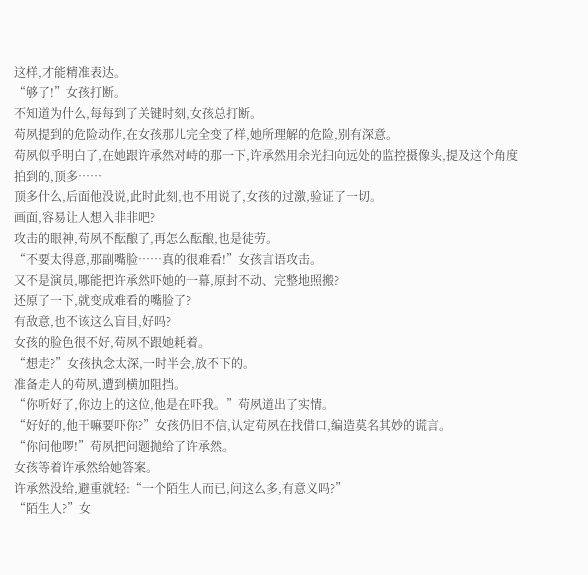这样,才能精准表达。
“够了!”女孩打断。
不知道为什么,每每到了关键时刻,女孩总打断。
苟夙提到的危险动作,在女孩那儿完全变了样,她所理解的危险,别有深意。
苟夙似乎明白了,在她跟许承然对峙的那一下,许承然用余光扫向远处的监控摄像头,提及这个角度拍到的,顶多……
顶多什么,后面他没说,此时此刻,也不用说了,女孩的过激,验证了一切。
画面,容易让人想入非非吧?
攻击的眼神,苟夙不酝酿了,再怎么酝酿,也是徒劳。
“不要太得意,那副嘴脸……真的很难看!”女孩言语攻击。
又不是演员,哪能把许承然吓她的一幕,原封不动、完整地照搬?
还原了一下,就变成难看的嘴脸了?
有敌意,也不该这么盲目,好吗?
女孩的脸色很不好,苟夙不跟她耗着。
“想走?”女孩执念太深,一时半会,放不下的。
准备走人的苟夙,遭到横加阻挡。
“你听好了,你边上的这位,他是在吓我。”苟夙道出了实情。
“好好的,他干嘛要吓你?”女孩仍旧不信,认定苟夙在找借口,编造莫名其妙的谎言。
“你问他啰!”苟夙把问题抛给了许承然。
女孩等着许承然给她答案。
许承然没给,避重就轻:“一个陌生人而已,问这么多,有意义吗?”
“陌生人?”女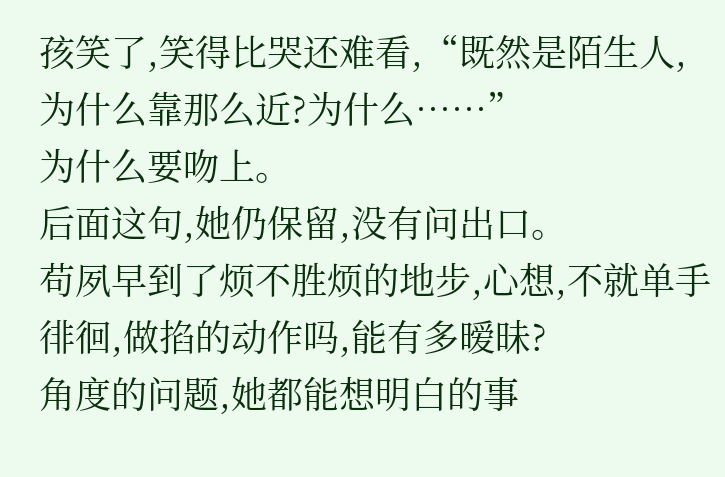孩笑了,笑得比哭还难看,“既然是陌生人,为什么靠那么近?为什么……”
为什么要吻上。
后面这句,她仍保留,没有问出口。
苟夙早到了烦不胜烦的地步,心想,不就单手徘徊,做掐的动作吗,能有多暧昧?
角度的问题,她都能想明白的事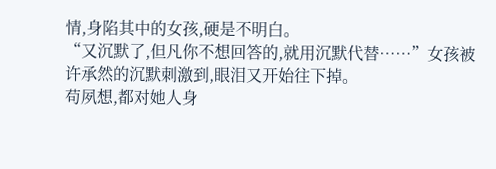情,身陷其中的女孩,硬是不明白。
“又沉默了,但凡你不想回答的,就用沉默代替……”女孩被许承然的沉默刺激到,眼泪又开始往下掉。
苟夙想,都对她人身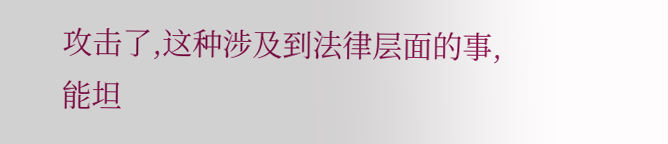攻击了,这种涉及到法律层面的事,能坦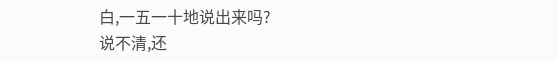白,一五一十地说出来吗?
说不清,还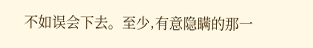不如误会下去。至少,有意隐瞒的那一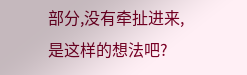部分,没有牵扯进来,是这样的想法吧?